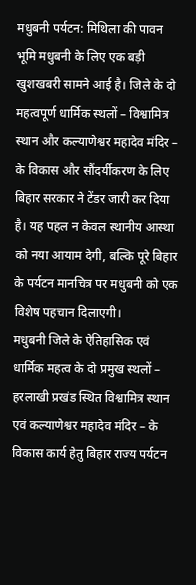मधुबनी पर्यटन: मिथिला की पावन भूमि मधुबनी के लिए एक बड़ी खुशखबरी सामने आई है। जिले के दो महत्वपूर्ण धार्मिक स्थलों – विश्वामित्र स्थान और कल्याणेश्वर महादेव मंदिर – के विकास और सौंदर्यीकरण के लिए बिहार सरकार ने टेंडर जारी कर दिया है। यह पहल न केवल स्थानीय आस्था को नया आयाम देगी, बल्कि पूरे बिहार के पर्यटन मानचित्र पर मधुबनी को एक विशेष पहचान दिलाएगी।
मधुबनी जिले के ऐतिहासिक एवं धार्मिक महत्व के दो प्रमुख स्थलों – हरलाखी प्रखंड स्थित विश्वामित्र स्थान एवं कल्याणेश्वर महादेव मंदिर – के विकास कार्य हेतु बिहार राज्य पर्यटन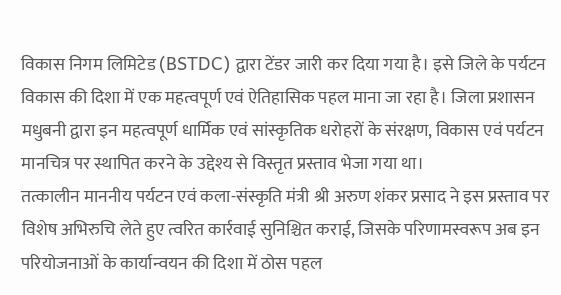विकास निगम लिमिटेड (BSTDC) द्वारा टेंडर जारी कर दिया गया है। इसे जिले के पर्यटन विकास की दिशा में एक महत्वपूर्ण एवं ऐतिहासिक पहल माना जा रहा है। जिला प्रशासन मधुबनी द्वारा इन महत्वपूर्ण धार्मिक एवं सांस्कृतिक धरोहरों के संरक्षण, विकास एवं पर्यटन मानचित्र पर स्थापित करने के उद्देश्य से विस्तृत प्रस्ताव भेजा गया था।
तत्कालीन माननीय पर्यटन एवं कला-संस्कृति मंत्री श्री अरुण शंकर प्रसाद ने इस प्रस्ताव पर विशेष अभिरुचि लेते हुए त्वरित कार्रवाई सुनिश्चित कराई, जिसके परिणामस्वरूप अब इन परियोजनाओं के कार्यान्वयन की दिशा में ठोस पहल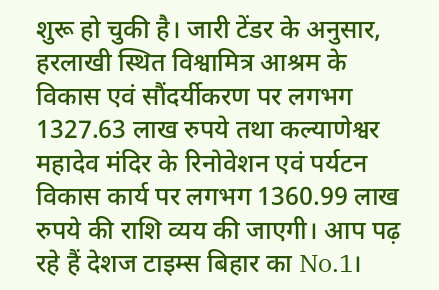शुरू हो चुकी है। जारी टेंडर के अनुसार, हरलाखी स्थित विश्वामित्र आश्रम के विकास एवं सौंदर्यीकरण पर लगभग 1327.63 लाख रुपये तथा कल्याणेश्वर महादेव मंदिर के रिनोवेशन एवं पर्यटन विकास कार्य पर लगभग 1360.99 लाख रुपये की राशि व्यय की जाएगी। आप पढ़ रहे हैं देशज टाइम्स बिहार का No.1।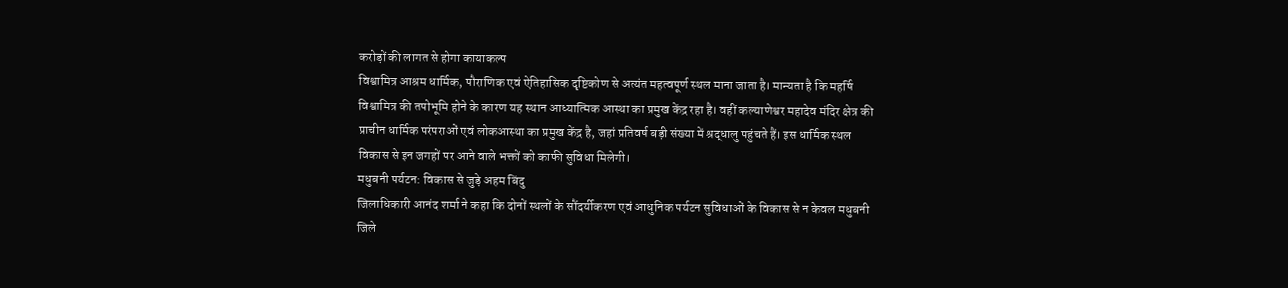करोड़ों की लागत से होगा कायाकल्प
विश्वामित्र आश्रम धार्मिक, पौराणिक एवं ऐतिहासिक दृष्टिकोण से अत्यंत महत्वपूर्ण स्थल माना जाता है। मान्यता है कि महर्षि विश्वामित्र की तपोभूमि होने के कारण यह स्थान आध्यात्मिक आस्था का प्रमुख केंद्र रहा है। वहीं कल्याणेश्वर महादेव मंदिर क्षेत्र की प्राचीन धार्मिक परंपराओं एवं लोकआस्था का प्रमुख केंद्र है, जहां प्रतिवर्ष बड़ी संख्या में श्रद्धालु पहुंचते हैं। इस धार्मिक स्थल विकास से इन जगहों पर आने वाले भक्तों को काफी सुविधा मिलेगी।
मधुबनी पर्यटन: विकास से जुड़े अहम बिंदु
जिलाधिकारी आनंद शर्मा ने कहा कि दोनों स्थलों के सौंदर्यीकरण एवं आधुनिक पर्यटन सुविधाओं के विकास से न केवल मधुबनी जिले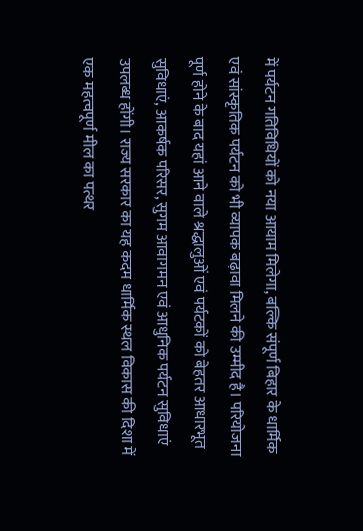में पर्यटन गतिविधियों को नया आयाम मिलेगा, बल्कि संपूर्ण बिहार के धार्मिक एवं सांस्कृतिक पर्यटन को भी व्यापक बढ़ावा मिलने की उम्मीद है। परियोजना पूर्ण होने के बाद यहां आने वाले श्रद्धालुओं एवं पर्यटकों को बेहतर आधारभूत सुविधाएं, आकर्षक परिसर, सुगम आवागमन एवं आधुनिक पर्यटन सुविधाएं उपलब्ध होंगी। राज्य सरकार का यह कदम धार्मिक स्थल विकास की दिशा में एक महत्वपूर्ण मील का पत्थर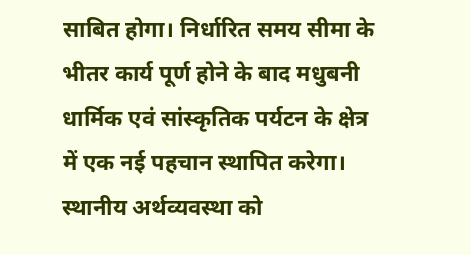साबित होगा। निर्धारित समय सीमा के भीतर कार्य पूर्ण होने के बाद मधुबनी धार्मिक एवं सांस्कृतिक पर्यटन के क्षेत्र में एक नई पहचान स्थापित करेगा।
स्थानीय अर्थव्यवस्था को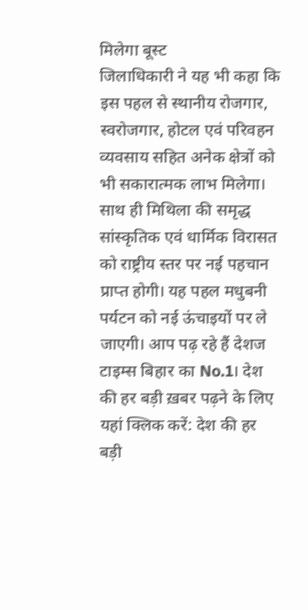मिलेगा बूस्ट
जिलाधिकारी ने यह भी कहा कि इस पहल से स्थानीय रोजगार, स्वरोजगार, होटल एवं परिवहन व्यवसाय सहित अनेक क्षेत्रों को भी सकारात्मक लाभ मिलेगा। साथ ही मिथिला की समृद्ध सांस्कृतिक एवं धार्मिक विरासत को राष्ट्रीय स्तर पर नई पहचान प्राप्त होगी। यह पहल मधुबनी पर्यटन को नई ऊंचाइयों पर ले जाएगी। आप पढ़ रहे हैं देशज टाइम्स बिहार का No.1। देश की हर बड़ी ख़बर पढ़ने के लिए यहां क्लिक करें: देश की हर बड़ी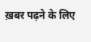ख़बर पढ़ने के लिए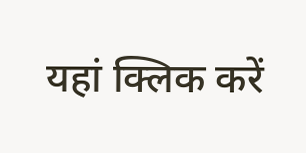यहां क्लिक करें